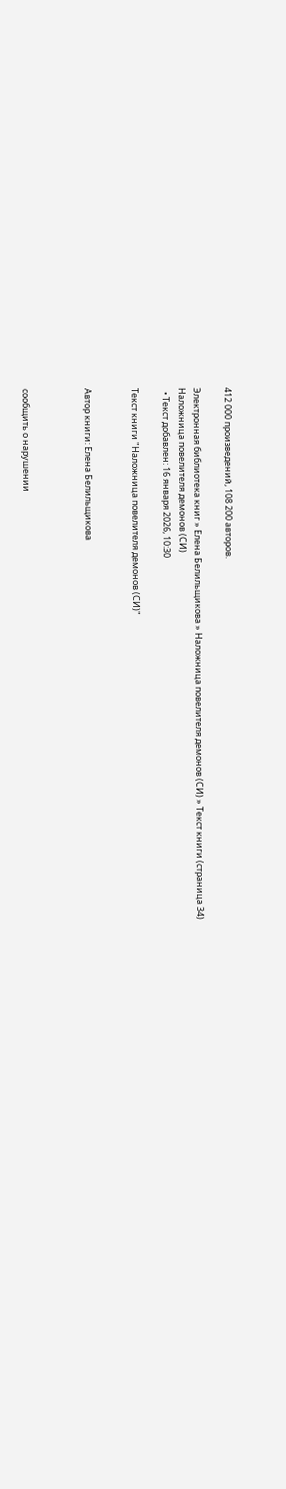412 000 произведений, 108 200 авторов.

Электронная библиотека книг » Елена Белильщикова » Наложница повелителя демонов (СИ) » Текст книги (страница 34)
Наложница повелителя демонов (СИ)
  • Текст добавлен: 16 января 2026, 10:30

Текст книги "Наложница повелителя демонов (СИ)"


Автор книги: Елена Белильщикова



сообщить о нарушении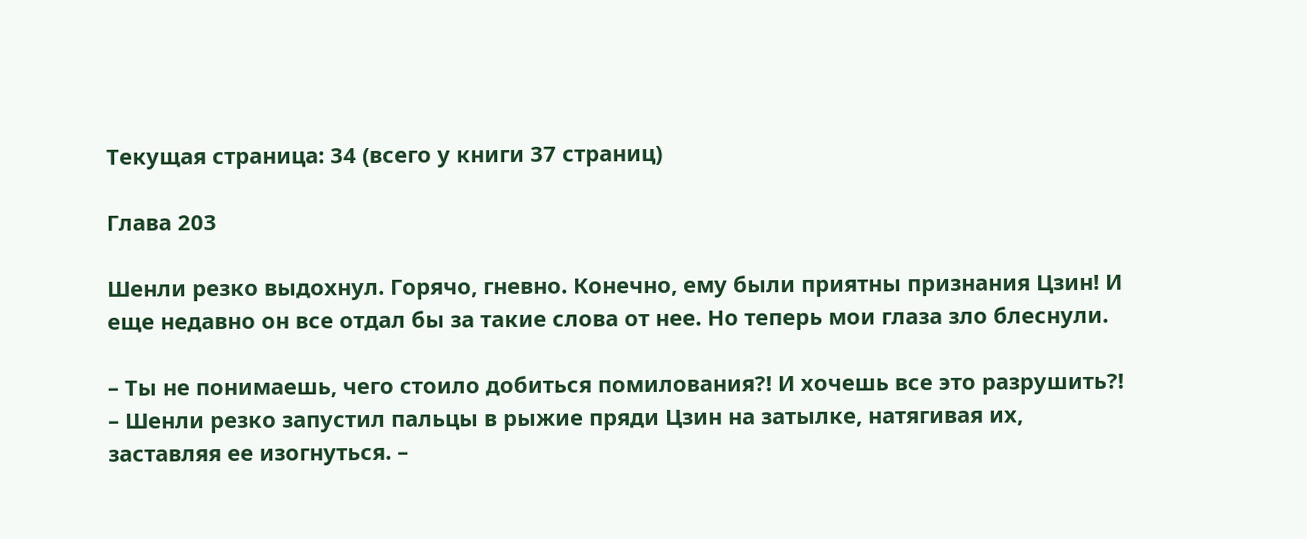Текущая страница: 34 (всего у книги 37 страниц)

Глава 203

Шенли резко выдохнул. Горячо, гневно. Конечно, ему были приятны признания Цзин! И еще недавно он все отдал бы за такие слова от нее. Но теперь мои глаза зло блеснули.

– Ты не понимаешь, чего стоило добиться помилования?! И хочешь все это разрушить?! – Шенли резко запустил пальцы в рыжие пряди Цзин на затылке, натягивая их, заставляя ее изогнуться. –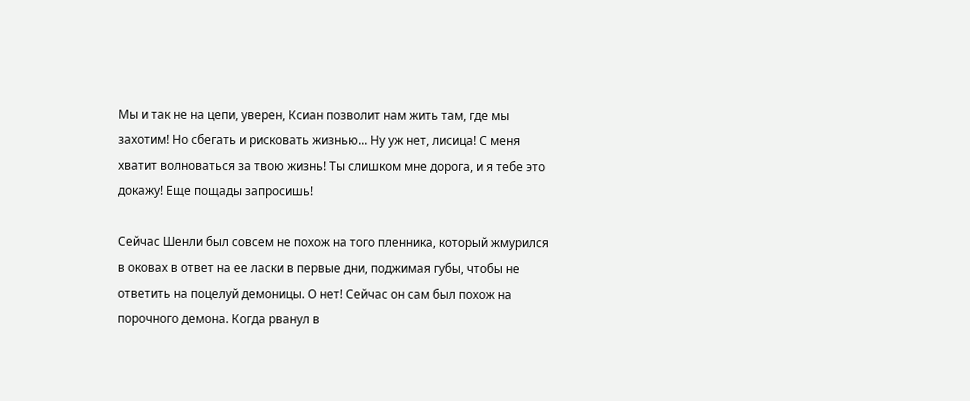Мы и так не на цепи, уверен, Ксиан позволит нам жить там, где мы захотим! Но сбегать и рисковать жизнью... Ну уж нет, лисица! С меня хватит волноваться за твою жизнь! Ты слишком мне дорога, и я тебе это докажу! Еще пощады запросишь!

Сейчас Шенли был совсем не похож на того пленника, который жмурился в оковах в ответ на ее ласки в первые дни, поджимая губы, чтобы не ответить на поцелуй демоницы. О нет! Сейчас он сам был похож на порочного демона. Когда рванул в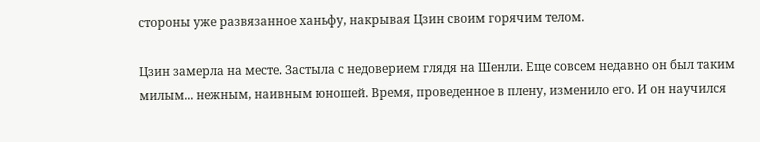стороны уже развязанное ханьфу, накрывая Цзин своим горячим телом.

Цзин замерла на месте. Застыла с недоверием глядя на Шенли. Еще совсем недавно он был таким милым... нежным, наивным юношей. Время, проведенное в плену, изменило его. И он научился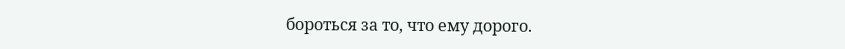бороться за то, что ему дорого.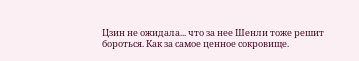Цзин не ожидала... что за нее Шенли тоже решит бороться. Как за самое ценное сокровище.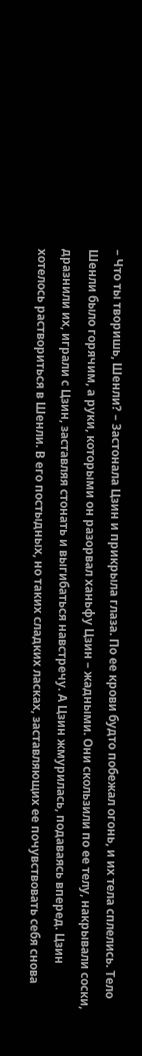– Что ты творишь, Шенли? – Застонала Цзин и прикрыла глаза. По ее крови будто побежал огонь, и их тела сплелись. Тело Шенли было горячим, а руки, которыми он разорвал ханьфу Цзин – жадными. Они скользили по ее телу, накрывали соски, дразнили их, играли с Цзин, заставляя стонать и выгибаться навстречу. А Цзин жмурилась, подаваясь вперед. Цзин хотелось раствориться в Шенли. В его постыдных, но таких сладких ласках, заставляющих ее почувствовать себя снова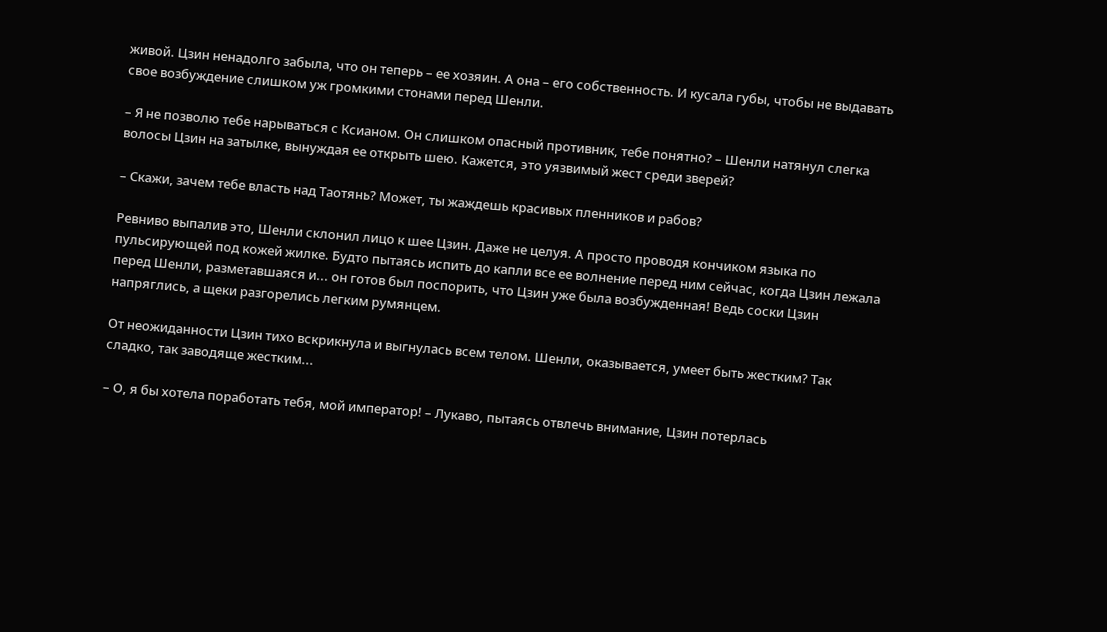живой. Цзин ненадолго забыла, что он теперь – ее хозяин. А она – его собственность. И кусала губы, чтобы не выдавать свое возбуждение слишком уж громкими стонами перед Шенли.

– Я не позволю тебе нарываться с Ксианом. Он слишком опасный противник, тебе понятно? – Шенли натянул слегка волосы Цзин на затылке, вынуждая ее открыть шею. Кажется, это уязвимый жест среди зверей?

– Скажи, зачем тебе власть над Таотянь? Может, ты жаждешь красивых пленников и рабов?

Ревниво выпалив это, Шенли склонил лицо к шее Цзин. Даже не целуя. А просто проводя кончиком языка по пульсирующей под кожей жилке. Будто пытаясь испить до капли все ее волнение перед ним сейчас, когда Цзин лежала перед Шенли, разметавшаяся и... он готов был поспорить, что Цзин уже была возбужденная! Ведь соски Цзин напряглись, а щеки разгорелись легким румянцем.

От неожиданности Цзин тихо вскрикнула и выгнулась всем телом. Шенли, оказывается, умеет быть жестким? Так сладко, так заводяще жестким...

– О, я бы хотела поработать тебя, мой император! – Лукаво, пытаясь отвлечь внимание, Цзин потерлась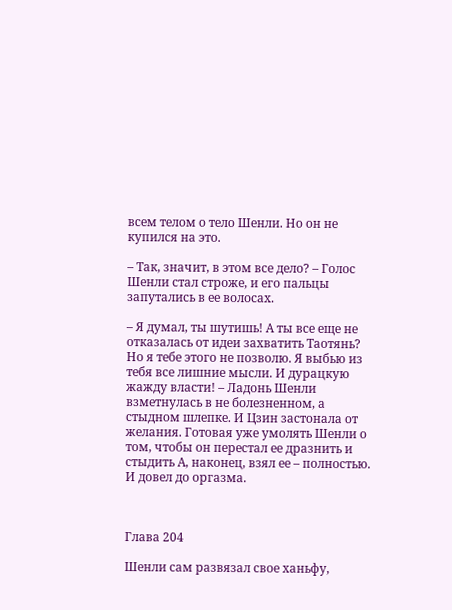всем телом о тело Шенли. Но он не купился на это.

– Так, значит, в этом все дело? – Голос Шенли стал строже, и его пальцы запутались в ее волосах.

– Я думал, ты шутишь! А ты все еще не отказалась от идеи захватить Таотянь? Но я тебе этого не позволю. Я выбью из тебя все лишние мысли. И дурацкую жажду власти! – Ладонь Шенли взметнулась в не болезненном, а стыдном шлепке. И Цзин застонала от желания. Готовая уже умолять Шенли о том, чтобы он перестал ее дразнить и стыдить А, наконец, взял ее – полностью. И довел до оргазма.



Глава 204

Шенли сам развязал свое ханьфу,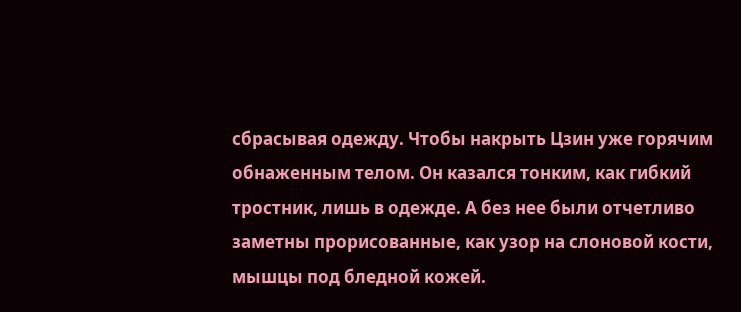сбрасывая одежду. Чтобы накрыть Цзин уже горячим обнаженным телом. Он казался тонким, как гибкий тростник, лишь в одежде. А без нее были отчетливо заметны прорисованные, как узор на слоновой кости, мышцы под бледной кожей.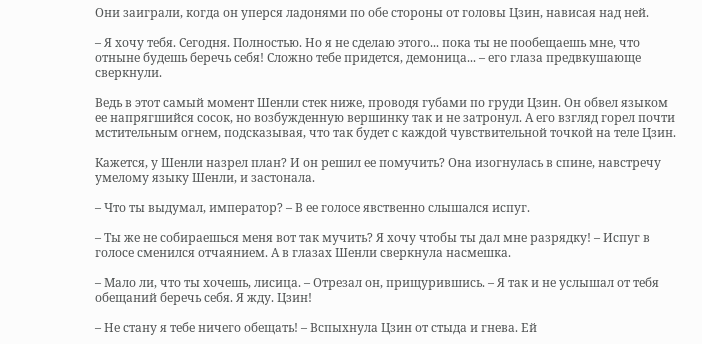Они заиграли, когда он уперся ладонями по обе стороны от головы Цзин, нависая над ней.

– Я хочу тебя. Сегодня. Полностью. Но я не сделаю этого... пока ты не пообещаешь мне, что отныне будешь беречь себя! Сложно тебе придется, демоница... – его глаза предвкушающе сверкнули.

Ведь в этот самый момент Шенли стек ниже, проводя губами по груди Цзин. Он обвел языком ее напрягшийся сосок, но возбужденную вершинку так и не затронул. А его взгляд горел почти мстительным огнем, подсказывая, что так будет с каждой чувствительной точкой на теле Цзин.

Кажется, у Шенли назрел план? И он решил ее помучить? Она изогнулась в спине, навстречу умелому языку Шенли, и застонала.

– Что ты выдумал, император? – В ее голосе явственно слышался испуг.

– Ты же не собираешься меня вот так мучить? Я хочу чтобы ты дал мне разрядку! – Испуг в голосе сменился отчаянием. А в глазах Шенли сверкнула насмешка.

– Мало ли, что ты хочешь, лисица. – Отрезал он, прищурившись. – Я так и не услышал от тебя обещаний беречь себя. Я жду. Цзин!

– Не стану я тебе ничего обещать! – Вспыхнула Цзин от стыда и гнева. Ей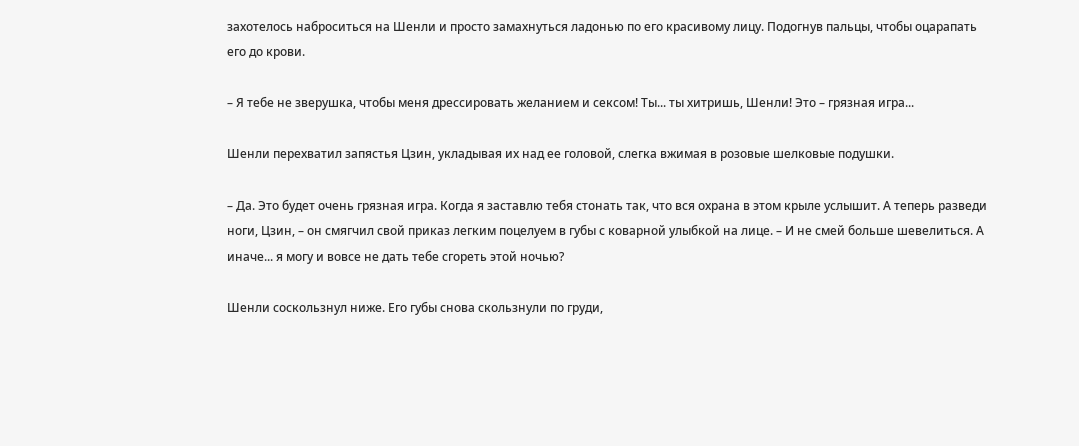захотелось наброситься на Шенли и просто замахнуться ладонью по его красивому лицу. Подогнув пальцы, чтобы оцарапать его до крови.

– Я тебе не зверушка, чтобы меня дрессировать желанием и сексом! Ты... ты хитришь, Шенли! Это – грязная игра...

Шенли перехватил запястья Цзин, укладывая их над ее головой, слегка вжимая в розовые шелковые подушки.

– Да. Это будет очень грязная игра. Когда я заставлю тебя стонать так, что вся охрана в этом крыле услышит. А теперь разведи ноги, Цзин, – он смягчил свой приказ легким поцелуем в губы с коварной улыбкой на лице. – И не смей больше шевелиться. А иначе... я могу и вовсе не дать тебе сгореть этой ночью?

Шенли соскользнул ниже. Его губы снова скользнули по груди,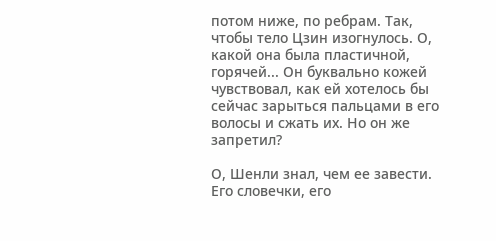потом ниже, по ребрам. Так, чтобы тело Цзин изогнулось. О, какой она была пластичной, горячей... Он буквально кожей чувствовал, как ей хотелось бы сейчас зарыться пальцами в его волосы и сжать их. Но он же запретил?

О, Шенли знал, чем ее завести. Его словечки, его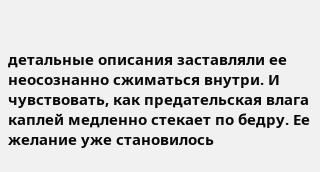детальные описания заставляли ее неосознанно сжиматься внутри. И чувствовать, как предательская влага каплей медленно стекает по бедру. Ее желание уже становилось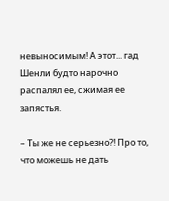невыносимым! А этот... гад Шенли будто нарочно распалял ее, сжимая ее запястья.

– Ты же не серьезно?! Про то, что можешь не дать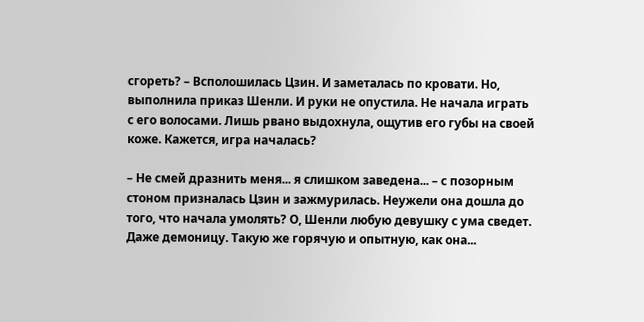сгореть? – Всполошилась Цзин. И заметалась по кровати. Но, выполнила приказ Шенли. И руки не опустила. Не начала играть с его волосами. Лишь рвано выдохнула, ощутив его губы на своей коже. Кажется, игра началась?

– Не смей дразнить меня... я слишком заведена... – с позорным стоном призналась Цзин и зажмурилась. Неужели она дошла до того, что начала умолять? О, Шенли любую девушку с ума сведет. Даже демоницу. Такую же горячую и опытную, как она...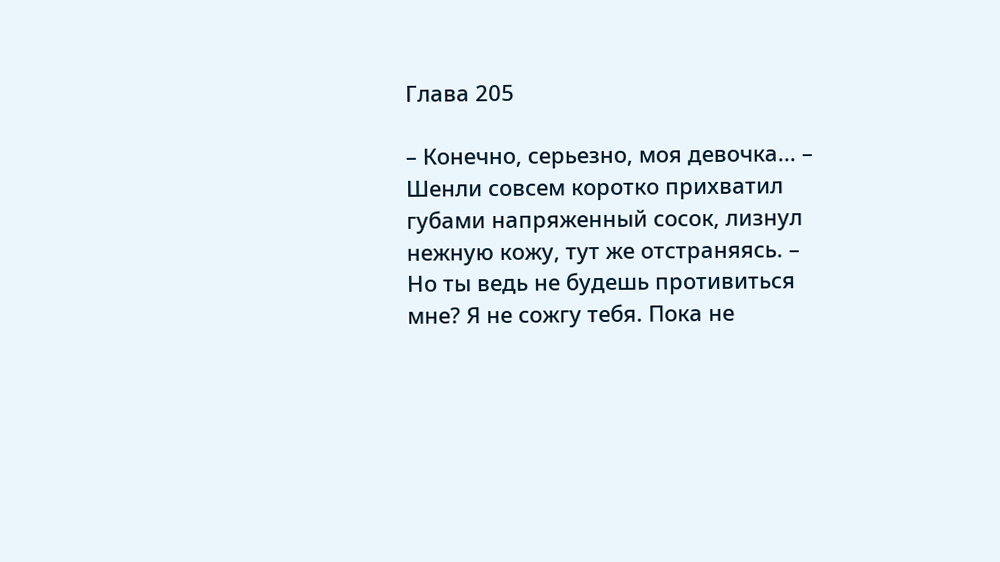Глава 205

– Конечно, серьезно, моя девочка... – Шенли совсем коротко прихватил губами напряженный сосок, лизнул нежную кожу, тут же отстраняясь. – Но ты ведь не будешь противиться мне? Я не сожгу тебя. Пока не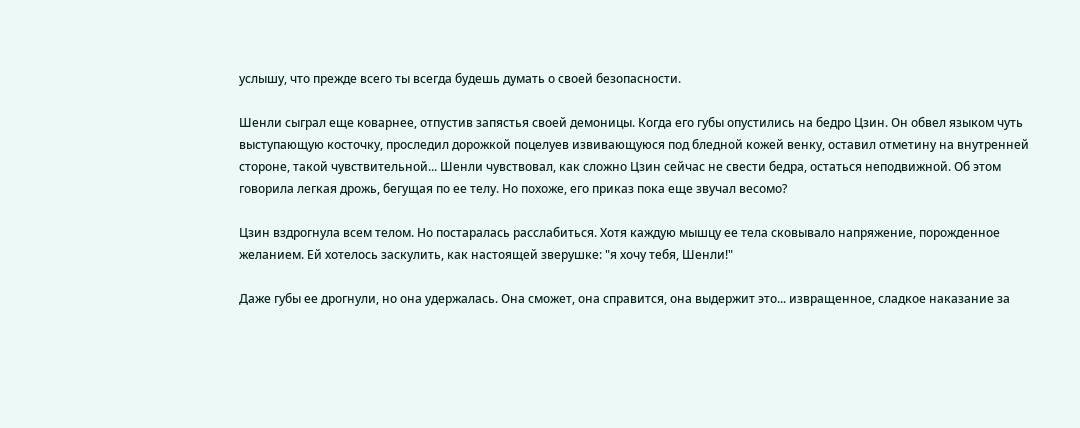услышу, что прежде всего ты всегда будешь думать о своей безопасности.

Шенли сыграл еще коварнее, отпустив запястья своей демоницы. Когда его губы опустились на бедро Цзин. Он обвел языком чуть выступающую косточку, проследил дорожкой поцелуев извивающуюся под бледной кожей венку, оставил отметину на внутренней стороне, такой чувствительной... Шенли чувствовал, как сложно Цзин сейчас не свести бедра, остаться неподвижной. Об этом говорила легкая дрожь, бегущая по ее телу. Но похоже, его приказ пока еще звучал весомо?

Цзин вздрогнула всем телом. Но постаралась расслабиться. Хотя каждую мышцу ее тела сковывало напряжение, порожденное желанием. Ей хотелось заскулить, как настоящей зверушке: "я хочу тебя, Шенли!"

Даже губы ее дрогнули, но она удержалась. Она сможет, она справится, она выдержит это... извращенное, сладкое наказание за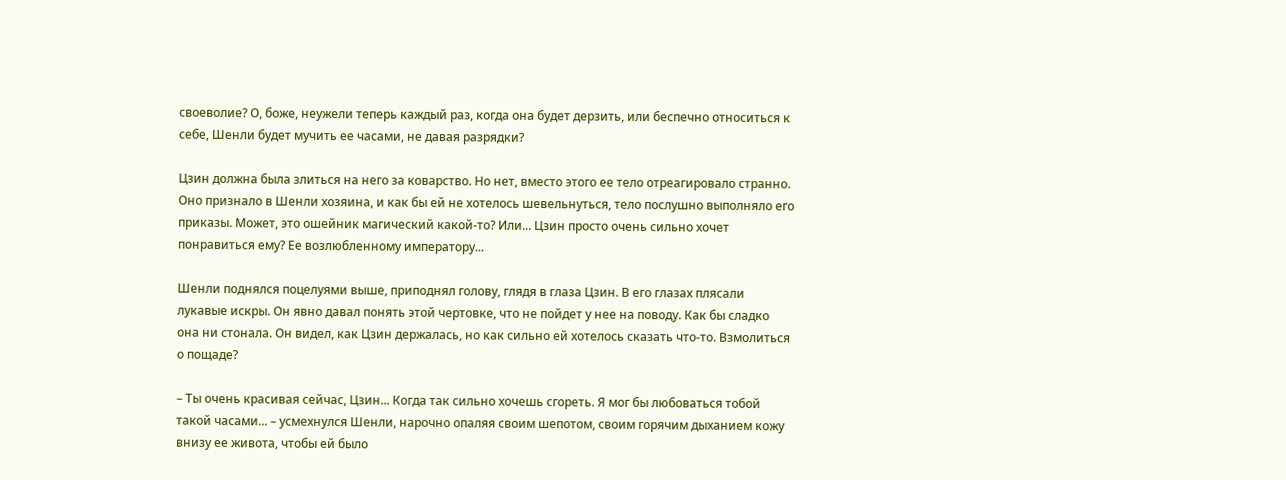своеволие? О, боже, неужели теперь каждый раз, когда она будет дерзить, или беспечно относиться к себе, Шенли будет мучить ее часами, не давая разрядки?

Цзин должна была злиться на него за коварство. Но нет, вместо этого ее тело отреагировало странно. Оно признало в Шенли хозяина, и как бы ей не хотелось шевельнуться, тело послушно выполняло его приказы. Может, это ошейник магический какой-то? Или... Цзин просто очень сильно хочет понравиться ему? Ее возлюбленному императору...

Шенли поднялся поцелуями выше, приподнял голову, глядя в глаза Цзин. В его глазах плясали лукавые искры. Он явно давал понять этой чертовке, что не пойдет у нее на поводу. Как бы сладко она ни стонала. Он видел, как Цзин держалась, но как сильно ей хотелось сказать что-то. Взмолиться о пощаде?

– Ты очень красивая сейчас, Цзин... Когда так сильно хочешь сгореть. Я мог бы любоваться тобой такой часами... – усмехнулся Шенли, нарочно опаляя своим шепотом, своим горячим дыханием кожу внизу ее живота, чтобы ей было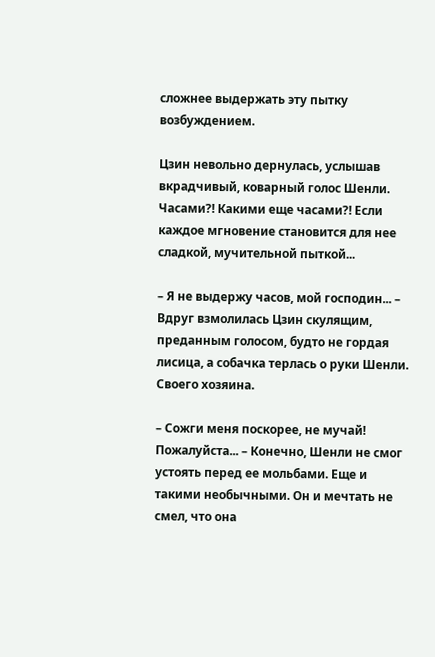сложнее выдержать эту пытку возбуждением.

Цзин невольно дернулась, услышав вкрадчивый, коварный голос Шенли. Часами?! Какими еще часами?! Если каждое мгновение становится для нее сладкой, мучительной пыткой...

– Я не выдержу часов, мой господин... – Вдруг взмолилась Цзин скулящим, преданным голосом, будто не гордая лисица, а собачка терлась о руки Шенли. Своего хозяина.

– Сожги меня поскорее, не мучай! Пожалуйста... – Конечно, Шенли не смог устоять перед ее мольбами. Еще и такими необычными. Он и мечтать не смел, что она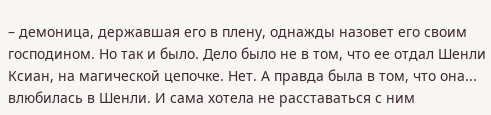– демоница, державшая его в плену, однажды назовет его своим господином. Но так и было. Дело было не в том, что ее отдал Шенли Ксиан, на магической цепочке. Нет. А правда была в том, что она... влюбилась в Шенли. И сама хотела не расставаться с ним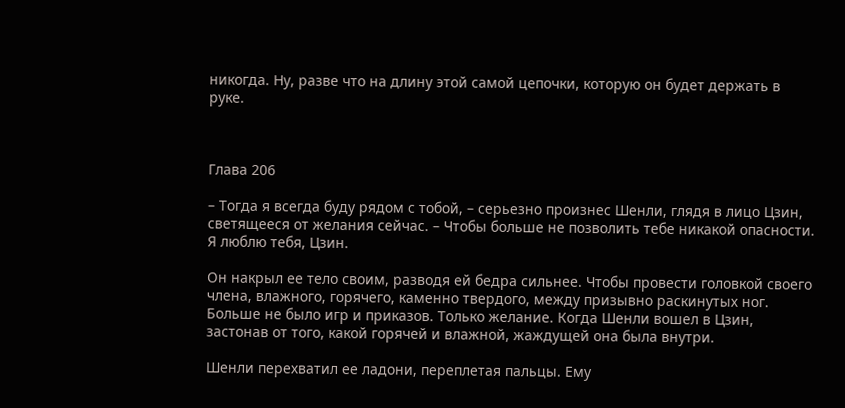никогда. Ну, разве что на длину этой самой цепочки, которую он будет держать в руке.



Глава 206

– Тогда я всегда буду рядом с тобой, – серьезно произнес Шенли, глядя в лицо Цзин, светящееся от желания сейчас. – Чтобы больше не позволить тебе никакой опасности. Я люблю тебя, Цзин.

Он накрыл ее тело своим, разводя ей бедра сильнее. Чтобы провести головкой своего члена, влажного, горячего, каменно твердого, между призывно раскинутых ног. Больше не было игр и приказов. Только желание. Когда Шенли вошел в Цзин, застонав от того, какой горячей и влажной, жаждущей она была внутри.

Шенли перехватил ее ладони, переплетая пальцы. Ему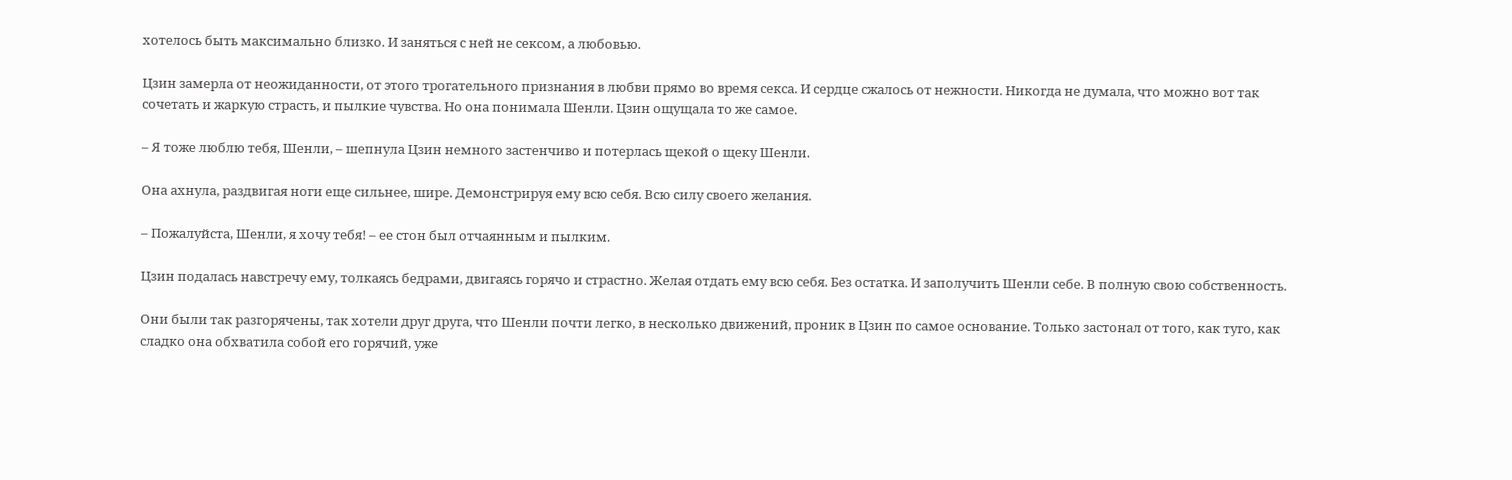хотелось быть максимально близко. И заняться с ней не сексом, а любовью.

Цзин замерла от неожиданности, от этого трогательного признания в любви прямо во время секса. И сердце сжалось от нежности. Никогда не думала, что можно вот так сочетать и жаркую страсть, и пылкие чувства. Но она понимала Шенли. Цзин ощущала то же самое.

– Я тоже люблю тебя, Шенли, – шепнула Цзин немного застенчиво и потерлась щекой о щеку Шенли.

Она ахнула, раздвигая ноги еще сильнее, шире. Демонстрируя ему всю себя. Всю силу своего желания.

– Пожалуйста, Шенли, я хочу тебя! – ее стон был отчаянным и пылким.

Цзин подалась навстречу ему, толкаясь бедрами, двигаясь горячо и страстно. Желая отдать ему всю себя. Без остатка. И заполучить Шенли себе. В полную свою собственность.

Они были так разгорячены, так хотели друг друга, что Шенли почти легко, в несколько движений, проник в Цзин по самое основание. Только застонал от того, как туго, как сладко она обхватила собой его горячий, уже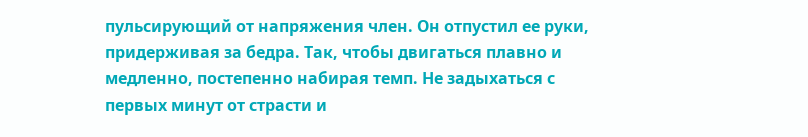пульсирующий от напряжения член. Он отпустил ее руки, придерживая за бедра. Так, чтобы двигаться плавно и медленно, постепенно набирая темп. Не задыхаться с первых минут от страсти и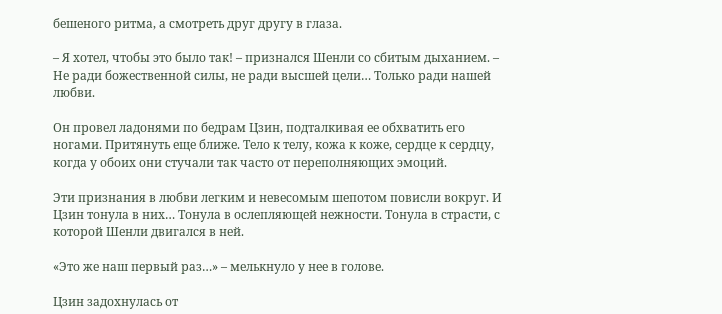бешеного ритма, а смотреть друг другу в глаза.

– Я хотел, чтобы это было так! – признался Шенли со сбитым дыханием. – Не ради божественной силы, не ради высшей цели… Только ради нашей любви.

Он провел ладонями по бедрам Цзин, подталкивая ее обхватить его ногами. Притянуть еще ближе. Тело к телу, кожа к коже, сердце к сердцу, когда у обоих они стучали так часто от переполняющих эмоций.

Эти признания в любви легким и невесомым шепотом повисли вокруг. И Цзин тонула в них… Тонула в ослепляющей нежности. Тонула в страсти, с которой Шенли двигался в ней.

«Это же наш первый раз…» – мелькнуло у нее в голове.

Цзин задохнулась от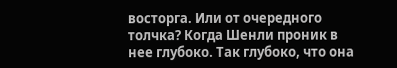восторга. Или от очередного толчка? Когда Шенли проник в нее глубоко. Так глубоко, что она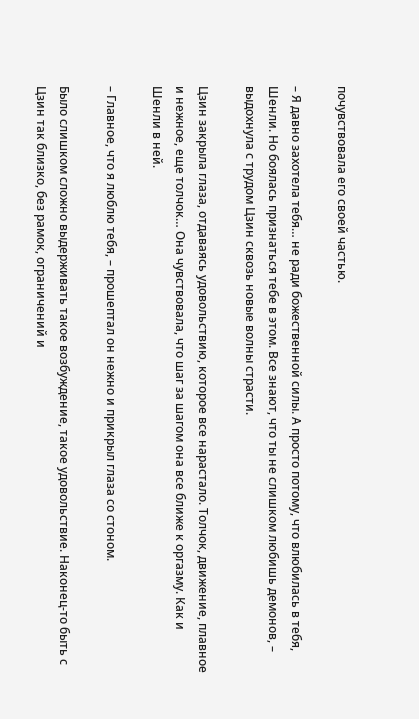почувствовала его своей частью.

– Я давно захотела тебя… не ради божественной силы. А просто потому, что влюбилась в тебя, Шенли. Но боялась признаться тебе в этом. Все знают, что ты не слишком любишь демонов, – выдохнула с трудом Цзин сквозь новые волны страсти.

Цзин закрыла глаза, отдаваясь удовольствию, которое все нарастало. Толчок, движение, плавное и нежное, еще толчок… Она чувствовала, что шаг за шагом она все ближе к оргазму. Как и Шенли в ней.

– Главное, что я люблю тебя, – прошептал он нежно и прикрыл глаза со стоном.

Было слишком сложно выдерживать такое возбуждение, такое удовольствие. Наконец-то быть с Цзин так близко, без рамок, ограничений и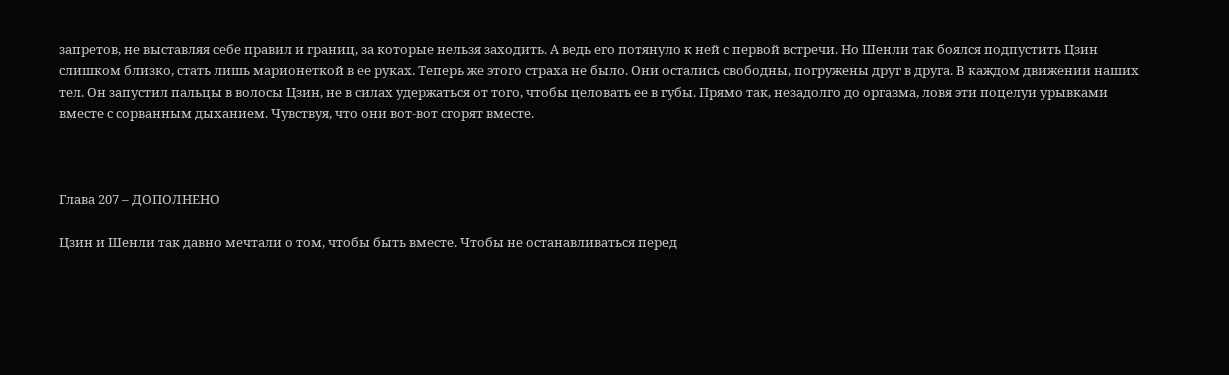запретов, не выставляя себе правил и границ, за которые нельзя заходить. А ведь его потянуло к ней с первой встречи. Но Шенли так боялся подпустить Цзин слишком близко, стать лишь марионеткой в ее руках. Теперь же этого страха не было. Они остались свободны, погружены друг в друга. В каждом движении наших тел. Он запустил пальцы в волосы Цзин, не в силах удержаться от того, чтобы целовать ее в губы. Прямо так, незадолго до оргазма, ловя эти поцелуи урывками вместе с сорванным дыханием. Чувствуя, что они вот-вот сгорят вместе.



Глава 207 – ДОПОЛНЕНО

Цзин и Шенли так давно мечтали о том, чтобы быть вместе. Чтобы не останавливаться перед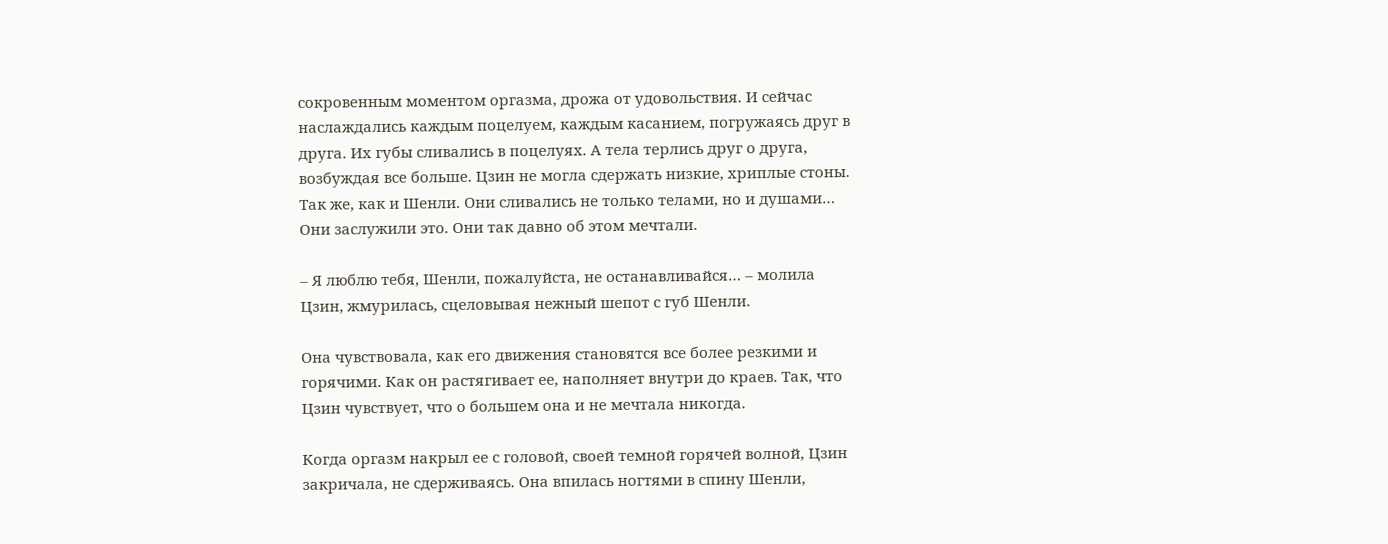сокровенным моментом оргазма, дрожа от удовольствия. И сейчас наслаждались каждым поцелуем, каждым касанием, погружаясь друг в друга. Их губы сливались в поцелуях. А тела терлись друг о друга, возбуждая все больше. Цзин не могла сдержать низкие, хриплые стоны. Так же, как и Шенли. Они сливались не только телами, но и душами… Они заслужили это. Они так давно об этом мечтали.

– Я люблю тебя, Шенли, пожалуйста, не останавливайся… – молила Цзин, жмурилась, сцеловывая нежный шепот с губ Шенли.

Она чувствовала, как его движения становятся все более резкими и горячими. Как он растягивает ее, наполняет внутри до краев. Так, что Цзин чувствует, что о большем она и не мечтала никогда.

Когда оргазм накрыл ее с головой, своей темной горячей волной, Цзин закричала, не сдерживаясь. Она впилась ногтями в спину Шенли,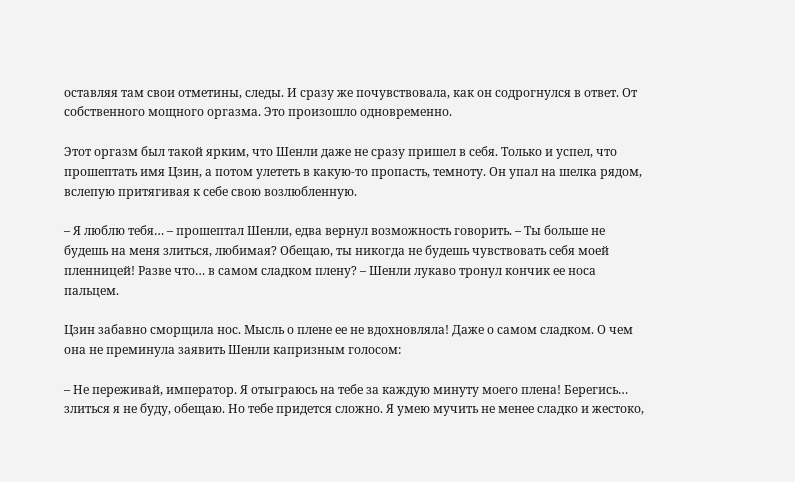оставляя там свои отметины, следы. И сразу же почувствовала, как он содрогнулся в ответ. От собственного мощного оргазма. Это произошло одновременно.

Этот оргазм был такой ярким, что Шенли даже не сразу пришел в себя. Только и успел, что прошептать имя Цзин, а потом улететь в какую-то пропасть, темноту. Он упал на шелка рядом, вслепую притягивая к себе свою возлюбленную.

– Я люблю тебя… – прошептал Шенли, едва вернул возможность говорить. – Ты больше не будешь на меня злиться, любимая? Обещаю, ты никогда не будешь чувствовать себя моей пленницей! Разве что… в самом сладком плену? – Шенли лукаво тронул кончик ее носа пальцем.

Цзин забавно сморщила нос. Мысль о плене ее не вдохновляла! Даже о самом сладком. О чем она не преминула заявить Шенли капризным голосом:

– Не переживай, император. Я отыграюсь на тебе за каждую минуту моего плена! Берегись… злиться я не буду, обещаю. Но тебе придется сложно. Я умею мучить не менее сладко и жестоко,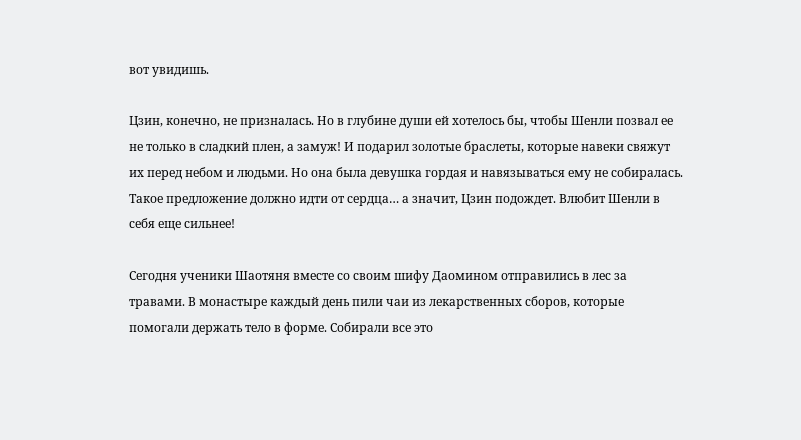вот увидишь.

Цзин, конечно, не призналась. Но в глубине души ей хотелось бы, чтобы Шенли позвал ее не только в сладкий плен, а замуж! И подарил золотые браслеты, которые навеки свяжут их перед небом и людьми. Но она была девушка гордая и навязываться ему не собиралась. Такое предложение должно идти от сердца… а значит, Цзин подождет. Влюбит Шенли в себя еще сильнее!

Сегодня ученики Шаотяня вместе со своим шифу Даомином отправились в лес за травами. В монастыре каждый день пили чаи из лекарственных сборов, которые помогали держать тело в форме. Собирали все это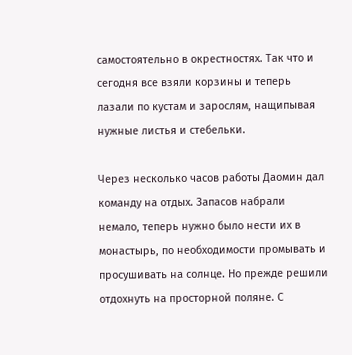самостоятельно в окрестностях. Так что и сегодня все взяли корзины и теперь лазали по кустам и зарослям, нащипывая нужные листья и стебельки.

Через несколько часов работы Даомин дал команду на отдых. Запасов набрали немало, теперь нужно было нести их в монастырь, по необходимости промывать и просушивать на солнце. Но прежде решили отдохнуть на просторной поляне. С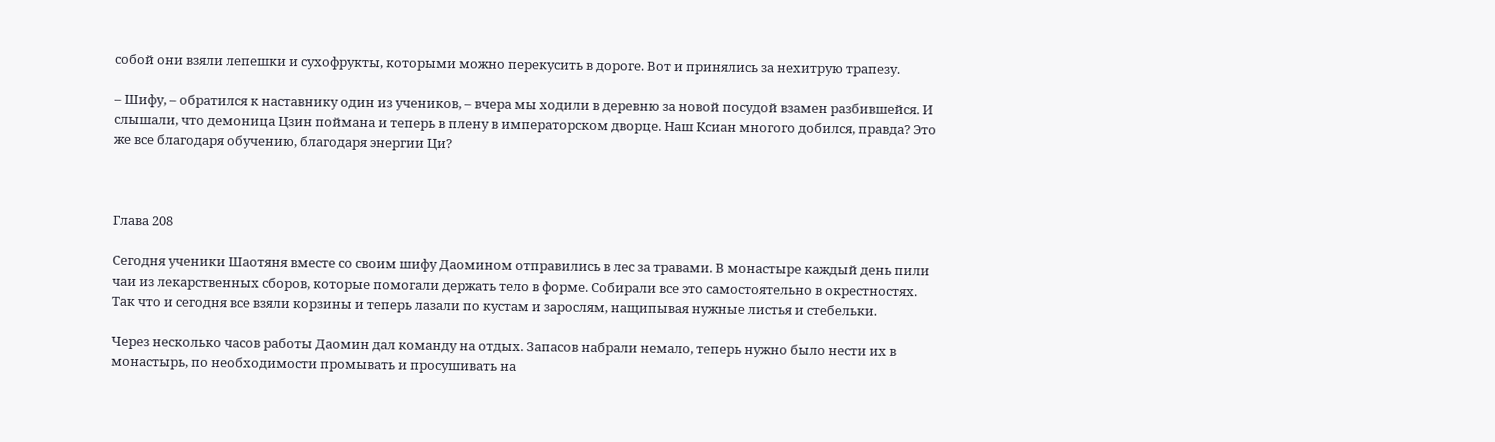собой они взяли лепешки и сухофрукты, которыми можно перекусить в дороге. Вот и принялись за нехитрую трапезу.

– Шифу, – обратился к наставнику один из учеников, – вчера мы ходили в деревню за новой посудой взамен разбившейся. И слышали, что демоница Цзин поймана и теперь в плену в императорском дворце. Наш Ксиан многого добился, правда? Это же все благодаря обучению, благодаря энергии Ци?



Глава 208

Сегодня ученики Шаотяня вместе со своим шифу Даомином отправились в лес за травами. В монастыре каждый день пили чаи из лекарственных сборов, которые помогали держать тело в форме. Собирали все это самостоятельно в окрестностях. Так что и сегодня все взяли корзины и теперь лазали по кустам и зарослям, нащипывая нужные листья и стебельки.

Через несколько часов работы Даомин дал команду на отдых. Запасов набрали немало, теперь нужно было нести их в монастырь, по необходимости промывать и просушивать на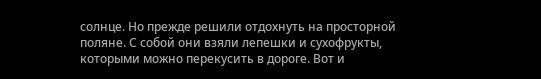солнце. Но прежде решили отдохнуть на просторной поляне. С собой они взяли лепешки и сухофрукты, которыми можно перекусить в дороге. Вот и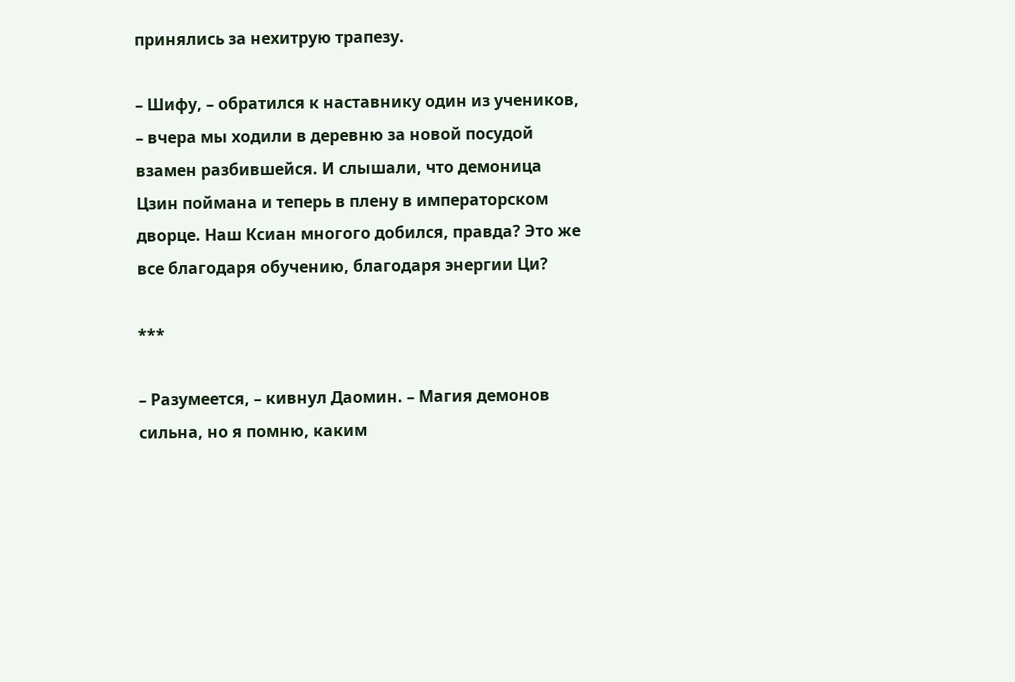принялись за нехитрую трапезу.

– Шифу, – обратился к наставнику один из учеников, – вчера мы ходили в деревню за новой посудой взамен разбившейся. И слышали, что демоница Цзин поймана и теперь в плену в императорском дворце. Наш Ксиан многого добился, правда? Это же все благодаря обучению, благодаря энергии Ци?

***

– Разумеется, – кивнул Даомин. – Магия демонов сильна, но я помню, каким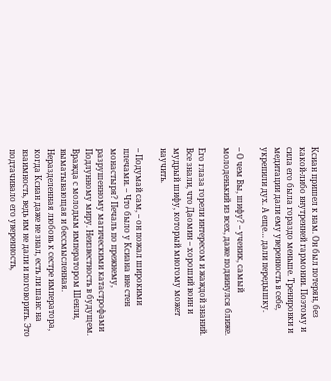Ксиан пришел к нам. Он был потерян, без какой-либо внутренней гармонии. Поэтому и сила его была гораздо меньше. Тренировки и медитации дали ему уверенность в себе, укрепили дух. А еще… дали передышку.

– О чем Вы, шифу? – ученик, самый молоденький из всех, даже подвинулся ближе.

Его глаза горели интересом и жаждой знаний. Все знали, что Даомин – хороший воин и мудрый шифу, который многому может научить.

– Подумай сам, – он пожал широкими плечами. – Что было у Ксиана вне стен монастыря? Печаль по прежнему, разрушенному магическими катастрофами Подлунному миру. Неизвестность в будущем. Вражда с молодым императором Шенли, выматывающая и бессмысленная. Неразделенная любовь к сестре императора, когда Ксиан даже не знал, есть ли шанс на взаимность, ведь им не дали и поговорить. Это подтачивало его уверенность,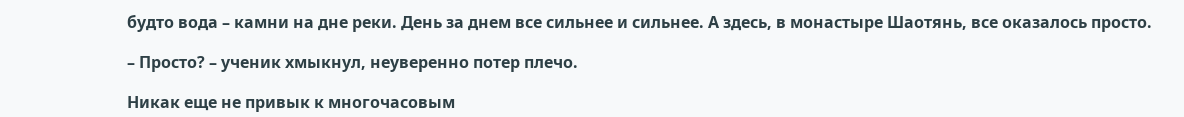будто вода – камни на дне реки. День за днем все сильнее и сильнее. А здесь, в монастыре Шаотянь, все оказалось просто.

– Просто? – ученик хмыкнул, неуверенно потер плечо.

Никак еще не привык к многочасовым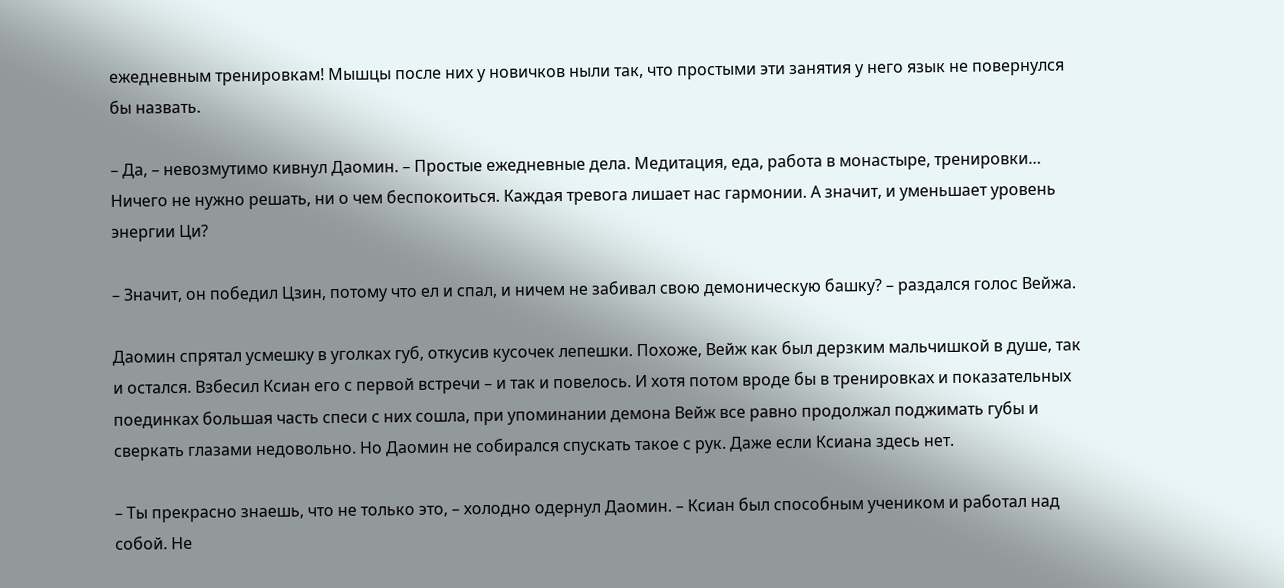ежедневным тренировкам! Мышцы после них у новичков ныли так, что простыми эти занятия у него язык не повернулся бы назвать.

– Да, – невозмутимо кивнул Даомин. – Простые ежедневные дела. Медитация, еда, работа в монастыре, тренировки… Ничего не нужно решать, ни о чем беспокоиться. Каждая тревога лишает нас гармонии. А значит, и уменьшает уровень энергии Ци?

– Значит, он победил Цзин, потому что ел и спал, и ничем не забивал свою демоническую башку? – раздался голос Вейжа.

Даомин спрятал усмешку в уголках губ, откусив кусочек лепешки. Похоже, Вейж как был дерзким мальчишкой в душе, так и остался. Взбесил Ксиан его с первой встречи – и так и повелось. И хотя потом вроде бы в тренировках и показательных поединках большая часть спеси с них сошла, при упоминании демона Вейж все равно продолжал поджимать губы и сверкать глазами недовольно. Но Даомин не собирался спускать такое с рук. Даже если Ксиана здесь нет.

– Ты прекрасно знаешь, что не только это, – холодно одернул Даомин. – Ксиан был способным учеником и работал над собой. Не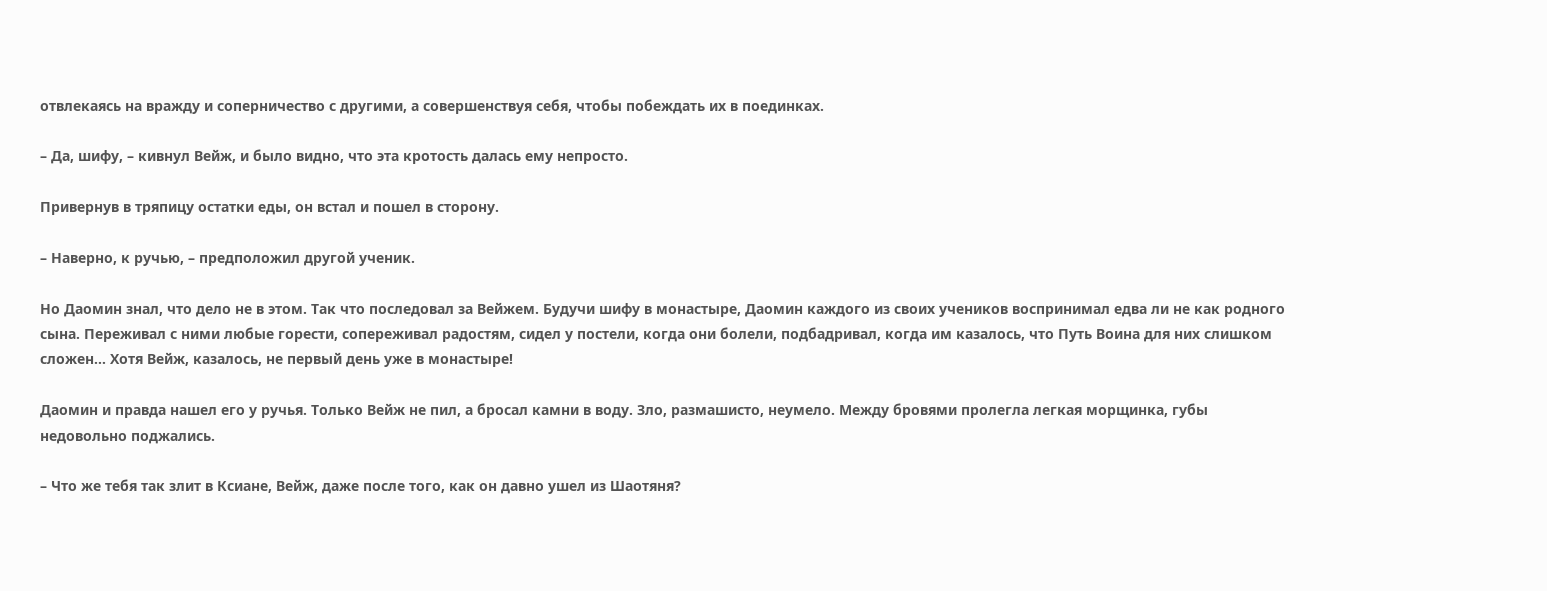отвлекаясь на вражду и соперничество с другими, а совершенствуя себя, чтобы побеждать их в поединках.

– Да, шифу, – кивнул Вейж, и было видно, что эта кротость далась ему непросто.

Привернув в тряпицу остатки еды, он встал и пошел в сторону.

– Наверно, к ручью, – предположил другой ученик.

Но Даомин знал, что дело не в этом. Так что последовал за Вейжем. Будучи шифу в монастыре, Даомин каждого из своих учеников воспринимал едва ли не как родного сына. Переживал с ними любые горести, сопереживал радостям, сидел у постели, когда они болели, подбадривал, когда им казалось, что Путь Воина для них слишком сложен… Хотя Вейж, казалось, не первый день уже в монастыре!

Даомин и правда нашел его у ручья. Только Вейж не пил, а бросал камни в воду. Зло, размашисто, неумело. Между бровями пролегла легкая морщинка, губы недовольно поджались.

– Что же тебя так злит в Ксиане, Вейж, даже после того, как он давно ушел из Шаотяня?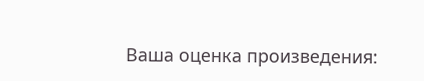Ваша оценка произведения: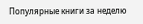Популярные книги за неделю